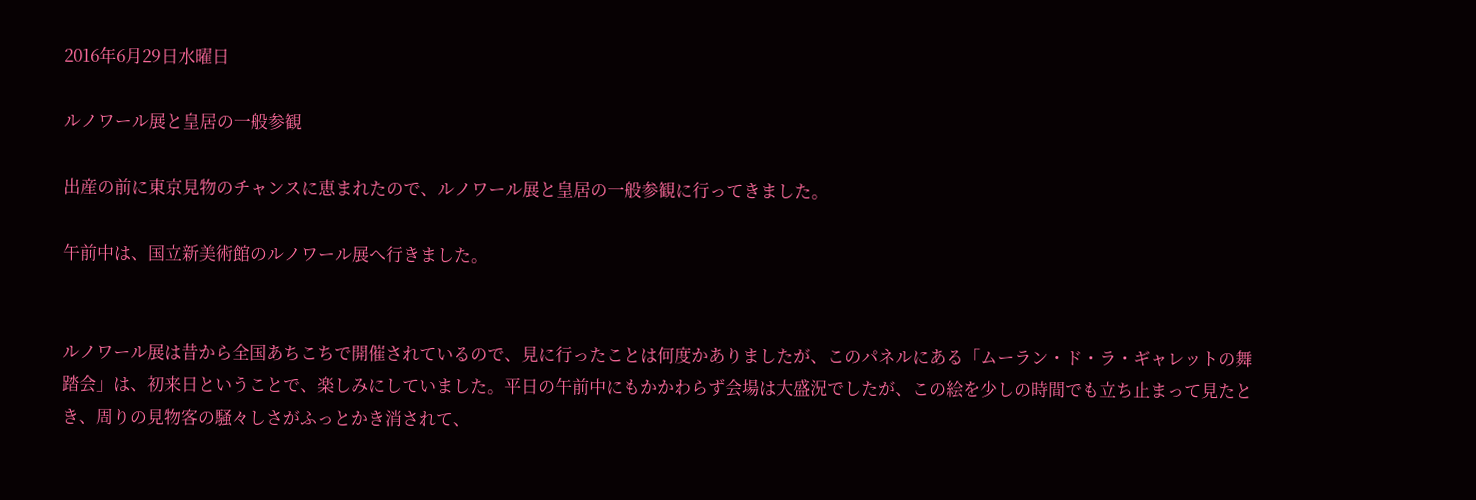2016年6月29日水曜日

ルノワール展と皇居の一般参観

出産の前に東京見物のチャンスに恵まれたので、ルノワール展と皇居の一般参観に行ってきました。

午前中は、国立新美術館のルノワール展へ行きました。


ルノワール展は昔から全国あちこちで開催されているので、見に行ったことは何度かありましたが、このパネルにある「ムーラン・ド・ラ・ギャレットの舞踏会」は、初来日ということで、楽しみにしていました。平日の午前中にもかかわらず会場は大盛況でしたが、この絵を少しの時間でも立ち止まって見たとき、周りの見物客の騒々しさがふっとかき消されて、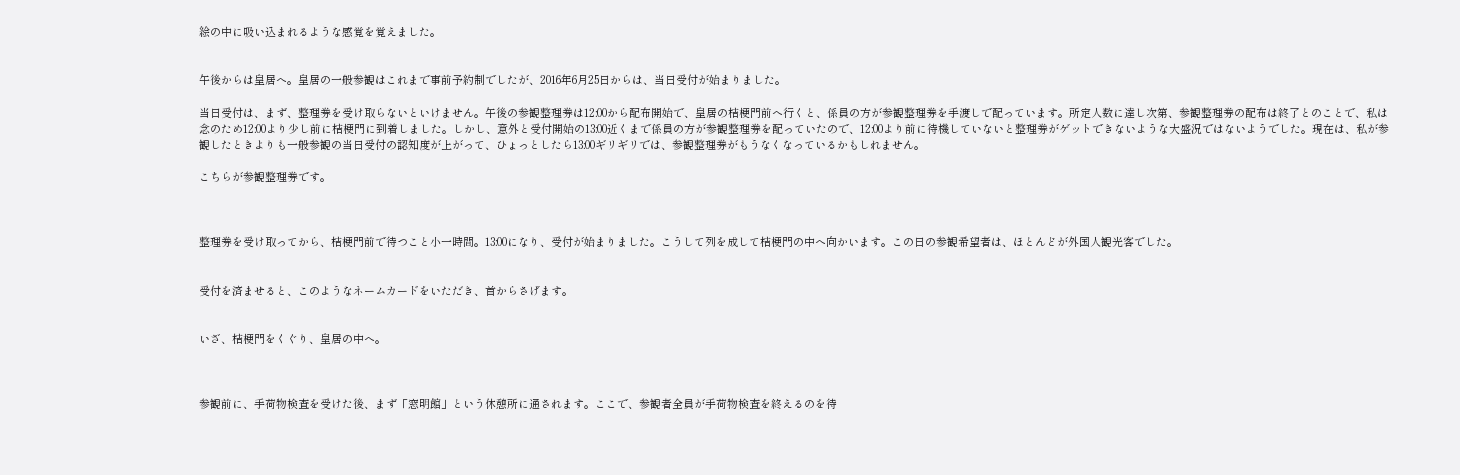絵の中に吸い込まれるような感覚を覚えました。


午後からは皇居へ。皇居の一般参観はこれまで事前予約制でしたが、2016年6月25日からは、当日受付が始まりました。

当日受付は、まず、整理券を受け取らないといけません。午後の参観整理券は12:00から配布開始で、皇居の桔梗門前へ行くと、係員の方が参観整理券を手渡しで配っています。所定人数に達し次第、参観整理券の配布は終了とのことで、私は念のため12:00より少し前に桔梗門に到着しました。しかし、意外と受付開始の13:00近くまで係員の方が参観整理券を配っていたので、12:00より前に待機していないと整理券がゲットできないような大盛況ではないようでした。現在は、私が参観したときよりも一般参観の当日受付の認知度が上がって、ひょっとしたら13:00ギリギリでは、参観整理券がもうなくなっているかもしれません。

こちらが参観整理券です。



整理券を受け取ってから、桔梗門前で待つこと小一時間。13:00になり、受付が始まりました。こうして列を成して桔梗門の中へ向かいます。この日の参観希望者は、ほとんどが外国人観光客でした。


受付を済ませると、このようなネームカードをいただき、首からさげます。


いざ、桔梗門をくぐり、皇居の中へ。



参観前に、手荷物検査を受けた後、まず「窓明館」という休憩所に通されます。ここで、参観者全員が手荷物検査を終えるのを待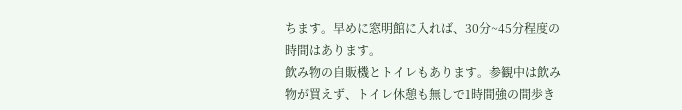ちます。早めに窓明館に入れば、30分~45分程度の時間はあります。
飲み物の自販機とトイレもあります。参観中は飲み物が買えず、トイレ休憩も無しで1時間強の間歩き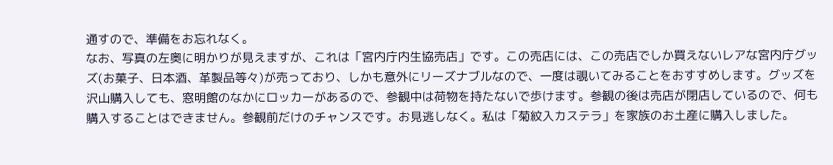通すので、準備をお忘れなく。
なお、写真の左奥に明かりが見えますが、これは「宮内庁内生協売店」です。この売店には、この売店でしか買えないレアな宮内庁グッズ(お菓子、日本酒、革製品等々)が売っており、しかも意外にリーズナブルなので、一度は覗いてみることをおすすめします。グッズを沢山購入しても、窓明館のなかにロッカーがあるので、参観中は荷物を持たないで歩けます。参観の後は売店が閉店しているので、何も購入することはできません。参観前だけのチャンスです。お見逃しなく。私は「菊紋入カステラ」を家族のお土産に購入しました。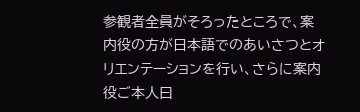参観者全員がそろったところで、案内役の方が日本語でのあいさつとオリエンテーションを行い、さらに案内役ご本人曰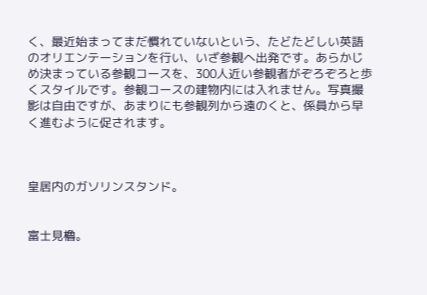く、最近始まってまだ慣れていないという、たどたどしい英語のオリエンテーションを行い、いざ参観へ出発です。あらかじめ決まっている参観コースを、300人近い参観者がぞろぞろと歩くスタイルです。参観コースの建物内には入れません。写真撮影は自由ですが、あまりにも参観列から遠のくと、係員から早く進むように促されます。



皇居内のガソリンスタンド。


富士見櫓。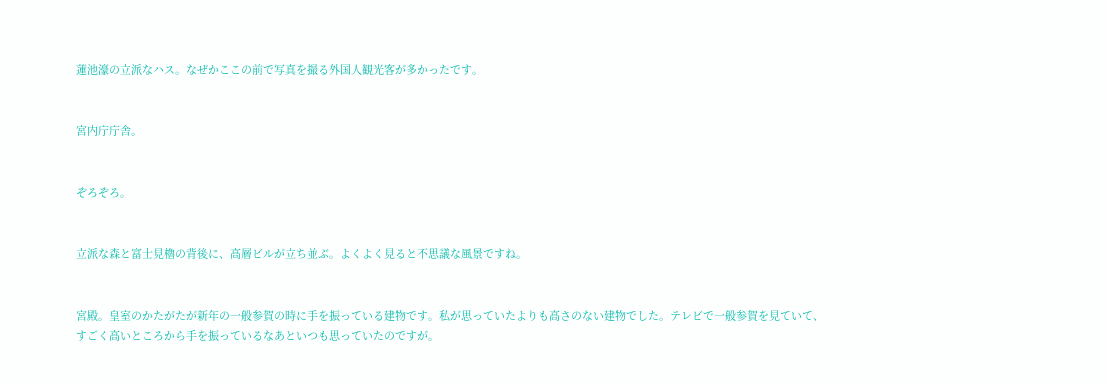蓮池濠の立派なハス。なぜかここの前で写真を撮る外国人観光客が多かったです。


宮内庁庁舎。


ぞろぞろ。


立派な森と富士見櫓の背後に、高層ビルが立ち並ぶ。よくよく見ると不思議な風景ですね。


宮殿。皇室のかたがたが新年の一般参賀の時に手を振っている建物です。私が思っていたよりも高さのない建物でした。テレビで一般参賀を見ていて、すごく高いところから手を振っているなあといつも思っていたのですが。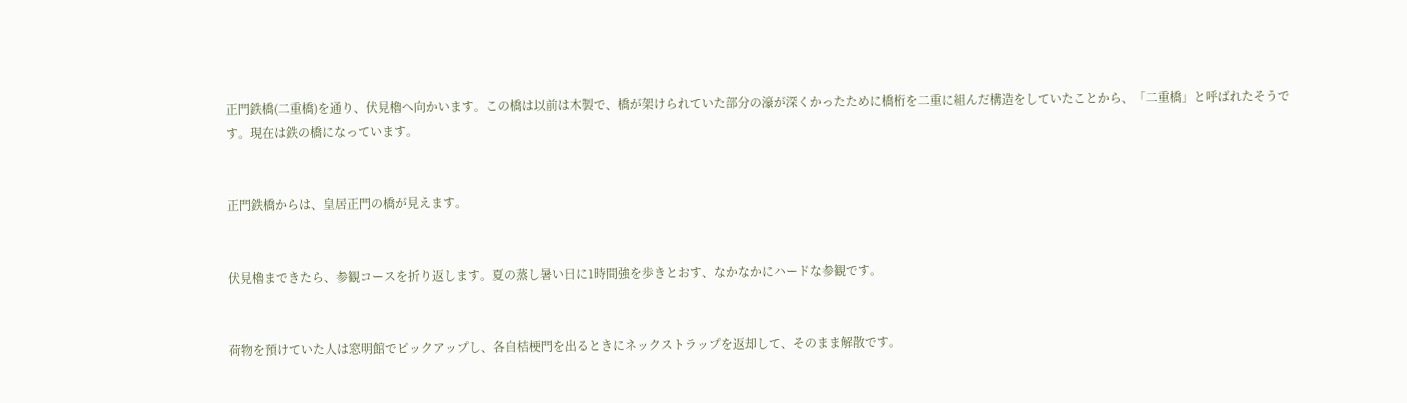正門鉄橋(二重橋)を通り、伏見櫓へ向かいます。この橋は以前は木製で、橋が架けられていた部分の濠が深くかったために橋桁を二重に組んだ構造をしていたことから、「二重橋」と呼ばれたそうです。現在は鉄の橋になっています。


正門鉄橋からは、皇居正門の橋が見えます。


伏見櫓まできたら、参観コースを折り返します。夏の蒸し暑い日に1時間強を歩きとおす、なかなかにハードな参観です。


荷物を預けていた人は窓明館でピックアップし、各自桔梗門を出るときにネックストラップを返却して、そのまま解散です。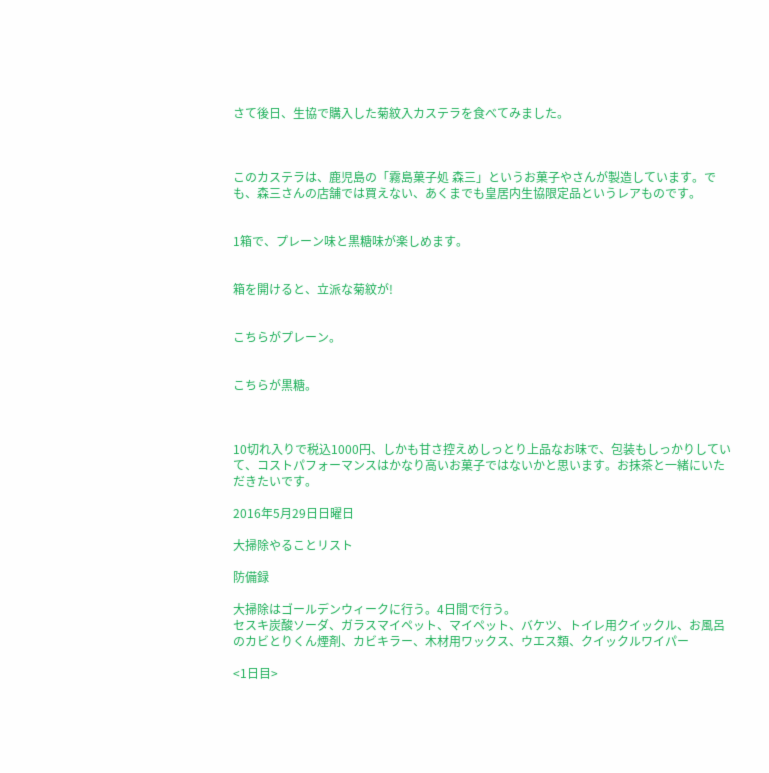さて後日、生協で購入した菊紋入カステラを食べてみました。



このカステラは、鹿児島の「霧島菓子処 森三」というお菓子やさんが製造しています。でも、森三さんの店舗では買えない、あくまでも皇居内生協限定品というレアものです。


1箱で、プレーン味と黒糖味が楽しめます。


箱を開けると、立派な菊紋が!


こちらがプレーン。


こちらが黒糖。



10切れ入りで税込1000円、しかも甘さ控えめしっとり上品なお味で、包装もしっかりしていて、コストパフォーマンスはかなり高いお菓子ではないかと思います。お抹茶と一緒にいただきたいです。

2016年5月29日日曜日

大掃除やることリスト

防備録

大掃除はゴールデンウィークに行う。4日間で行う。
セスキ炭酸ソーダ、ガラスマイペット、マイペット、バケツ、トイレ用クイックル、お風呂のカビとりくん煙剤、カビキラー、木材用ワックス、ウエス類、クイックルワイパー

<1日目>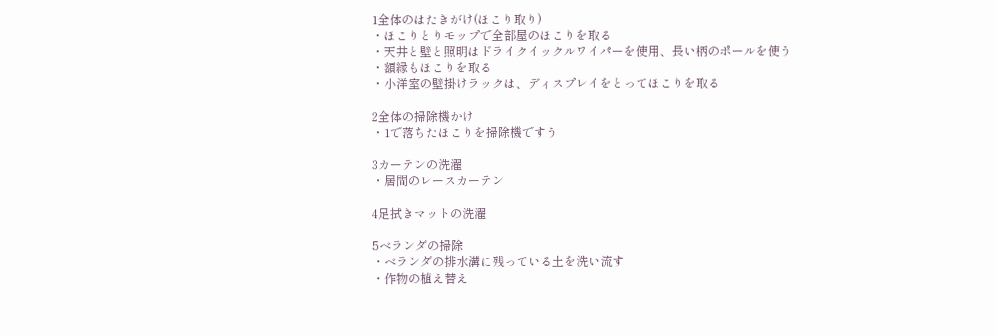1全体のはたきがけ(ほこり取り)
・ほこりとりモップで全部屋のほこりを取る
・天井と壁と照明はドライクイックルワイパーを使用、長い柄のポールを使う
・額縁もほこりを取る
・小洋室の壁掛けラックは、ディスプレイをとってほこりを取る

2全体の掃除機かけ
・1で落ちたほこりを掃除機ですう

3カーテンの洗濯
・居間のレースカーテン

4足拭きマットの洗濯

5ベランダの掃除
・ベランダの排水溝に残っている土を洗い流す
・作物の植え替え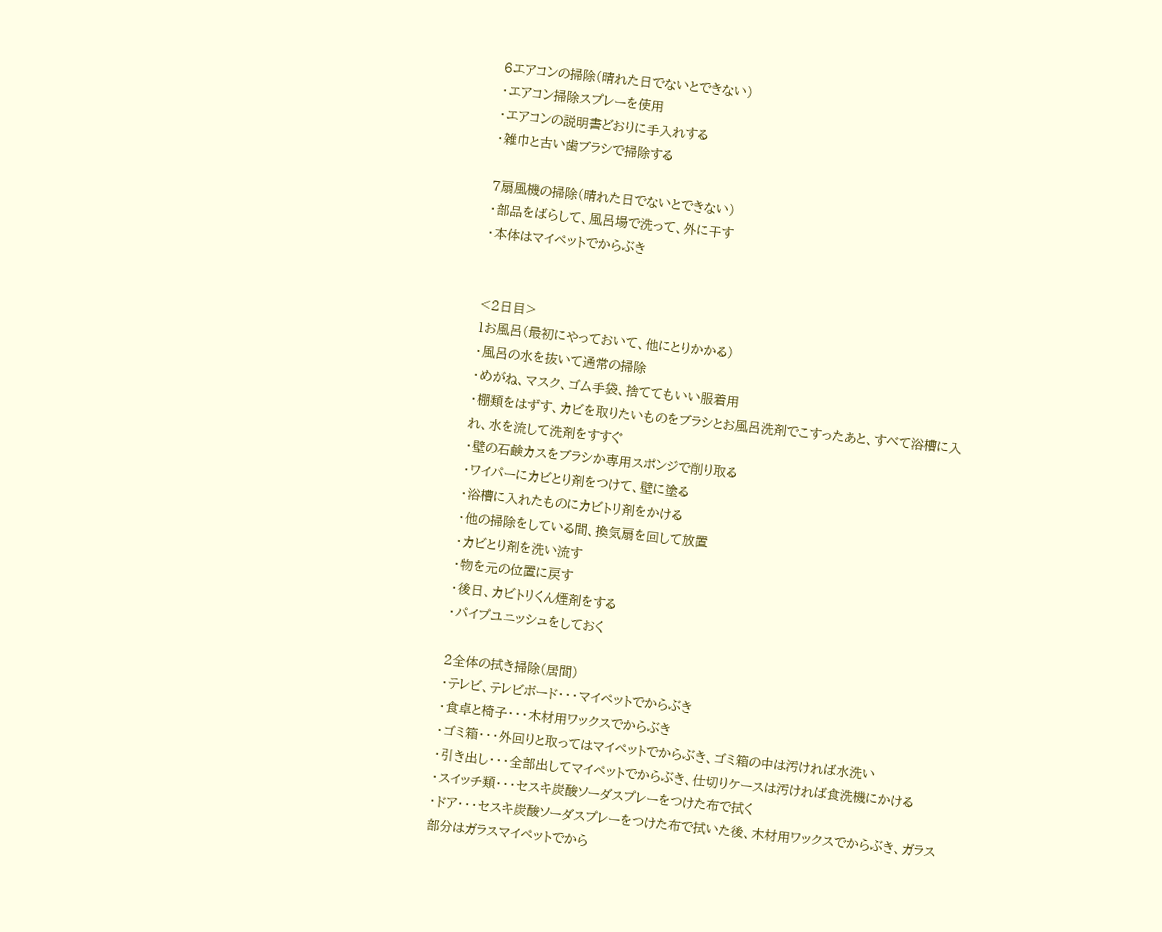6エアコンの掃除(晴れた日でないとできない)
・エアコン掃除スプレーを使用
・エアコンの説明書どおりに手入れする
・雑巾と古い歯ブラシで掃除する

7扇風機の掃除(晴れた日でないとできない)
・部品をばらして、風呂場で洗って、外に干す
・本体はマイペットでからぶき


<2日目>
1お風呂(最初にやっておいて、他にとりかかる)
・風呂の水を抜いて通常の掃除
・めがね、マスク、ゴム手袋、捨ててもいい服着用
・棚類をはずす、カビを取りたいものをブラシとお風呂洗剤でこすったあと、すべて浴槽に入れ、水を流して洗剤をすすぐ
・壁の石鹸カスをブラシか専用スポンジで削り取る
・ワイパーにカビとり剤をつけて、壁に塗る
・浴槽に入れたものにカビトリ剤をかける
・他の掃除をしている間、換気扇を回して放置
・カビとり剤を洗い流す
・物を元の位置に戻す
・後日、カビトリくん煙剤をする
・パイプユニッシュをしておく

2全体の拭き掃除(居間)
・テレビ、テレビボード・・・マイペットでからぶき
・食卓と椅子・・・木材用ワックスでからぶき
・ゴミ箱・・・外回りと取ってはマイペットでからぶき、ゴミ箱の中は汚ければ水洗い
・引き出し・・・全部出してマイペットでからぶき、仕切りケースは汚ければ食洗機にかける
・スイッチ類・・・セスキ炭酸ソーダスプレーをつけた布で拭く
・ドア・・・セスキ炭酸ソーダスプレーをつけた布で拭いた後、木材用ワックスでからぶき、ガラス部分はガラスマイペットでから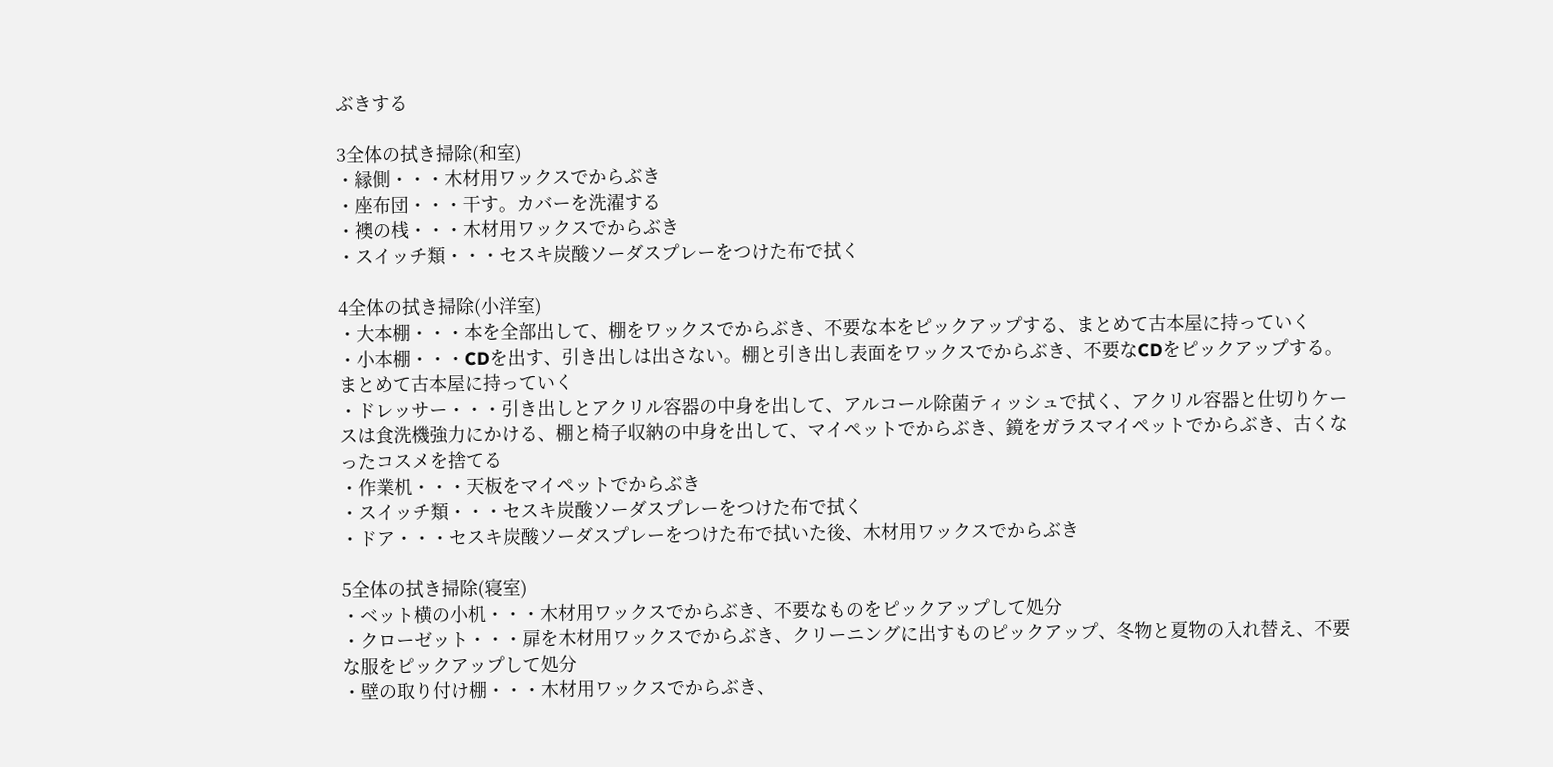ぶきする

3全体の拭き掃除(和室)
・縁側・・・木材用ワックスでからぶき
・座布団・・・干す。カバーを洗濯する
・襖の桟・・・木材用ワックスでからぶき
・スイッチ類・・・セスキ炭酸ソーダスプレーをつけた布で拭く

4全体の拭き掃除(小洋室)
・大本棚・・・本を全部出して、棚をワックスでからぶき、不要な本をピックアップする、まとめて古本屋に持っていく
・小本棚・・・CDを出す、引き出しは出さない。棚と引き出し表面をワックスでからぶき、不要なCDをピックアップする。まとめて古本屋に持っていく
・ドレッサー・・・引き出しとアクリル容器の中身を出して、アルコール除菌ティッシュで拭く、アクリル容器と仕切りケースは食洗機強力にかける、棚と椅子収納の中身を出して、マイペットでからぶき、鏡をガラスマイペットでからぶき、古くなったコスメを捨てる
・作業机・・・天板をマイペットでからぶき
・スイッチ類・・・セスキ炭酸ソーダスプレーをつけた布で拭く
・ドア・・・セスキ炭酸ソーダスプレーをつけた布で拭いた後、木材用ワックスでからぶき

5全体の拭き掃除(寝室)
・ベット横の小机・・・木材用ワックスでからぶき、不要なものをピックアップして処分
・クローゼット・・・扉を木材用ワックスでからぶき、クリーニングに出すものピックアップ、冬物と夏物の入れ替え、不要な服をピックアップして処分
・壁の取り付け棚・・・木材用ワックスでからぶき、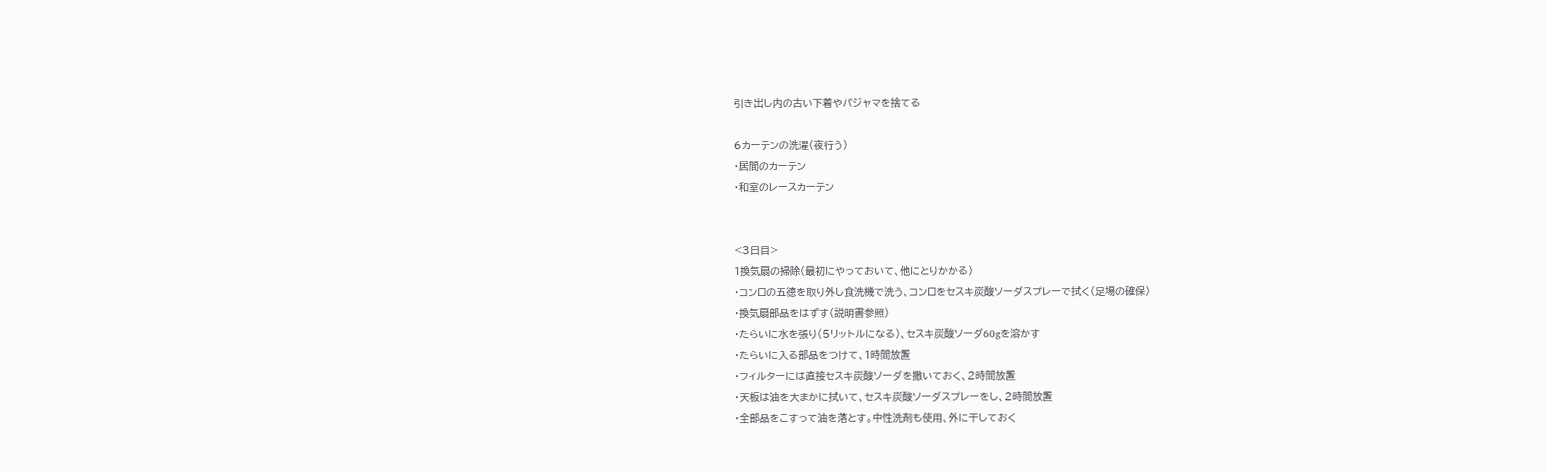引き出し内の古い下着やパジャマを捨てる

6カーテンの洗濯(夜行う)
・居間のカーテン
・和室のレースカーテン


<3日目>
1換気扇の掃除(最初にやっておいて、他にとりかかる)
・コンロの五徳を取り外し食洗機で洗う、コンロをセスキ炭酸ソーダスプレーで拭く(足場の確保)
・換気扇部品をはずす(説明書参照)
・たらいに水を張り(5リットルになる)、セスキ炭酸ソーダ60gを溶かす
・たらいに入る部品をつけて、1時間放置
・フィルターには直接セスキ炭酸ソーダを撒いておく、2時間放置
・天板は油を大まかに拭いて、セスキ炭酸ソーダスプレーをし、2時間放置
・全部品をこすって油を落とす。中性洗剤も使用、外に干しておく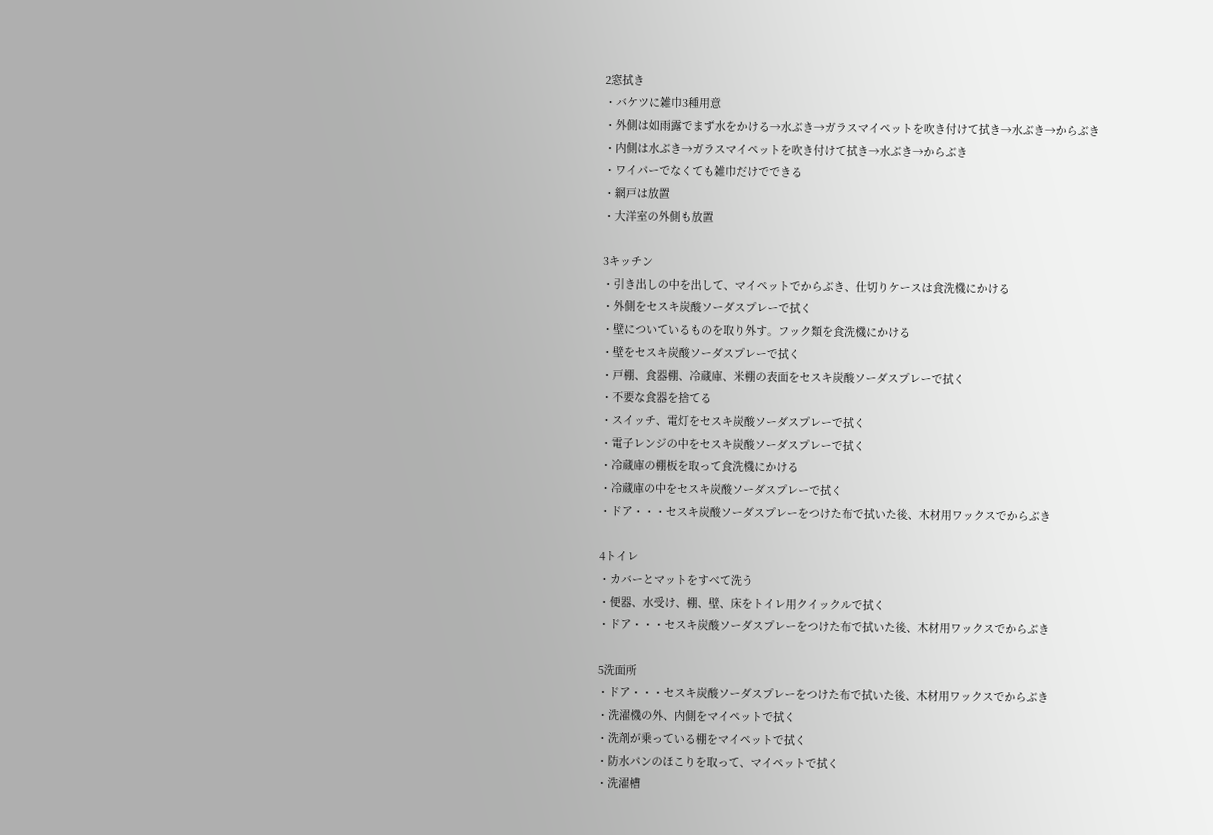2窓拭き
・バケツに雑巾3種用意
・外側は如雨露でまず水をかける→水ぶき→ガラスマイペットを吹き付けて拭き→水ぶき→からぶき
・内側は水ぶき→ガラスマイペットを吹き付けて拭き→水ぶき→からぶき
・ワイパーでなくても雑巾だけでできる
・網戸は放置
・大洋室の外側も放置

3キッチン
・引き出しの中を出して、マイペットでからぶき、仕切りケースは食洗機にかける
・外側をセスキ炭酸ソーダスプレーで拭く
・壁についているものを取り外す。フック類を食洗機にかける
・壁をセスキ炭酸ソーダスプレーで拭く
・戸棚、食器棚、冷蔵庫、米棚の表面をセスキ炭酸ソーダスプレーで拭く
・不要な食器を捨てる
・スイッチ、電灯をセスキ炭酸ソーダスプレーで拭く
・電子レンジの中をセスキ炭酸ソーダスプレーで拭く
・冷蔵庫の棚板を取って食洗機にかける
・冷蔵庫の中をセスキ炭酸ソーダスプレーで拭く
・ドア・・・セスキ炭酸ソーダスプレーをつけた布で拭いた後、木材用ワックスでからぶき

4トイレ
・カバーとマットをすべて洗う
・便器、水受け、棚、壁、床をトイレ用クイックルで拭く
・ドア・・・セスキ炭酸ソーダスプレーをつけた布で拭いた後、木材用ワックスでからぶき

5洗面所
・ドア・・・セスキ炭酸ソーダスプレーをつけた布で拭いた後、木材用ワックスでからぶき
・洗濯機の外、内側をマイペットで拭く
・洗剤が乗っている棚をマイペットで拭く
・防水パンのほこりを取って、マイペットで拭く
・洗濯槽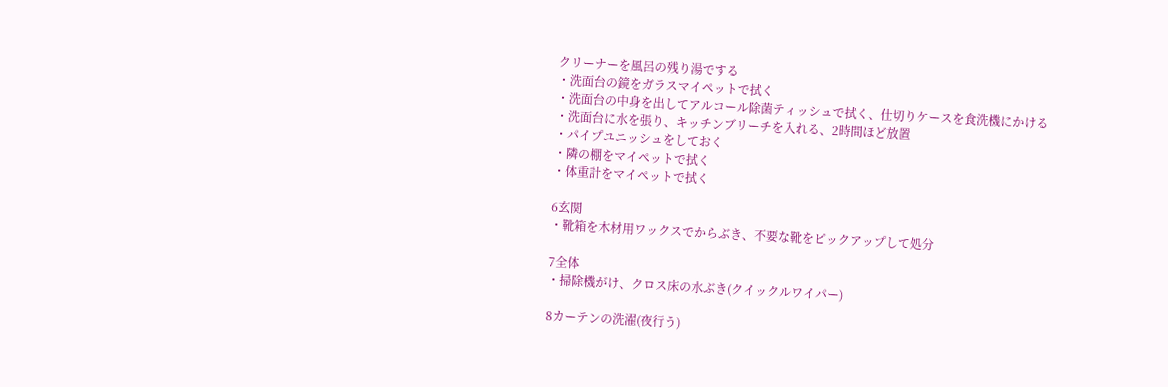クリーナーを風呂の残り湯でする
・洗面台の鏡をガラスマイペットで拭く
・洗面台の中身を出してアルコール除菌ティッシュで拭く、仕切りケースを食洗機にかける
・洗面台に水を張り、キッチンブリーチを入れる、2時間ほど放置
・パイプユニッシュをしておく
・隣の棚をマイペットで拭く
・体重計をマイペットで拭く

6玄関
・靴箱を木材用ワックスでからぶき、不要な靴をピックアップして処分

7全体
・掃除機がけ、クロス床の水ぶき(クイックルワイパー)

8カーテンの洗濯(夜行う)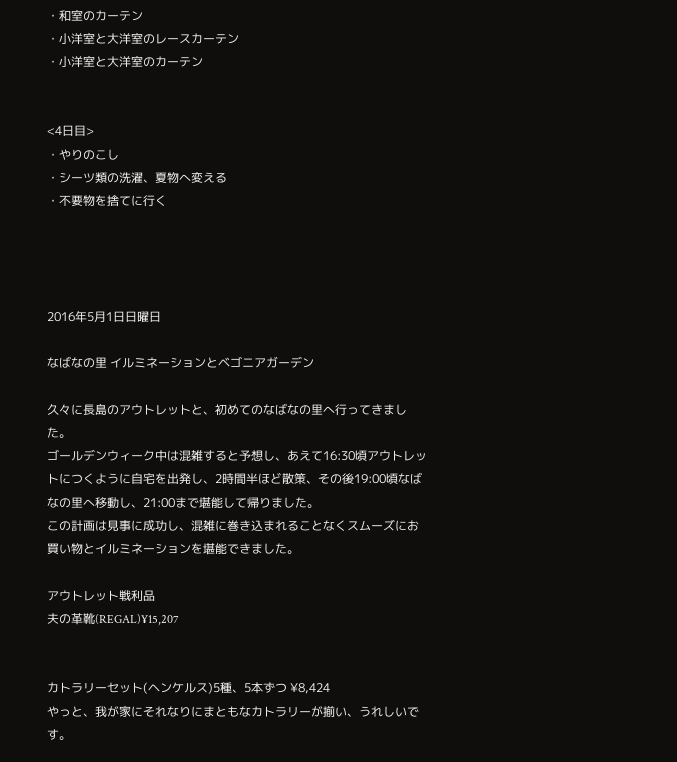・和室のカーテン
・小洋室と大洋室のレースカーテン
・小洋室と大洋室のカーテン


<4日目>
・やりのこし
・シーツ類の洗濯、夏物へ変える
・不要物を捨てに行く




2016年5月1日日曜日

なばなの里 イルミネーションとベゴニアガーデン

久々に長島のアウトレットと、初めてのなばなの里へ行ってきました。
ゴールデンウィーク中は混雑すると予想し、あえて16:30頃アウトレットにつくように自宅を出発し、2時間半ほど散策、その後19:00頃なばなの里へ移動し、21:00まで堪能して帰りました。
この計画は見事に成功し、混雑に巻き込まれることなくスムーズにお買い物とイルミネーションを堪能できました。

アウトレット戦利品
夫の革靴(REGAL)¥15,207


カトラリーセット(ヘンケルス)5種、5本ずつ ¥8,424
やっと、我が家にそれなりにまともなカトラリーが揃い、うれしいです。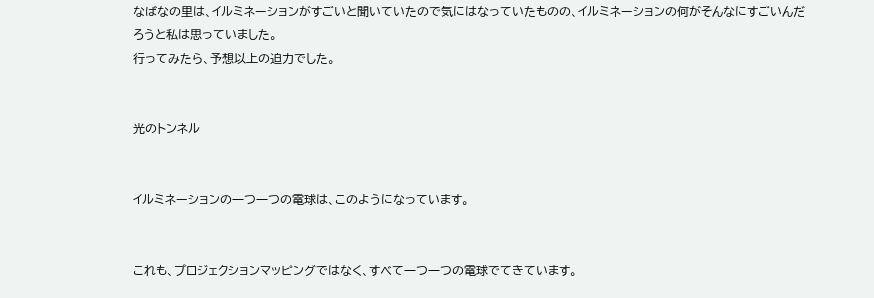なばなの里は、イルミネーションがすごいと聞いていたので気にはなっていたものの、イルミネーションの何がそんなにすごいんだろうと私は思っていました。
行ってみたら、予想以上の迫力でした。


光のトンネル


イルミネーションの一つ一つの電球は、このようになっています。


これも、プロジェクションマッピングではなく、すべて一つ一つの電球でてきています。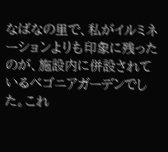なばなの里で、私がイルミネーションよりも印象に残ったのが、施設内に併設されているベゴニアガーデンでした。これ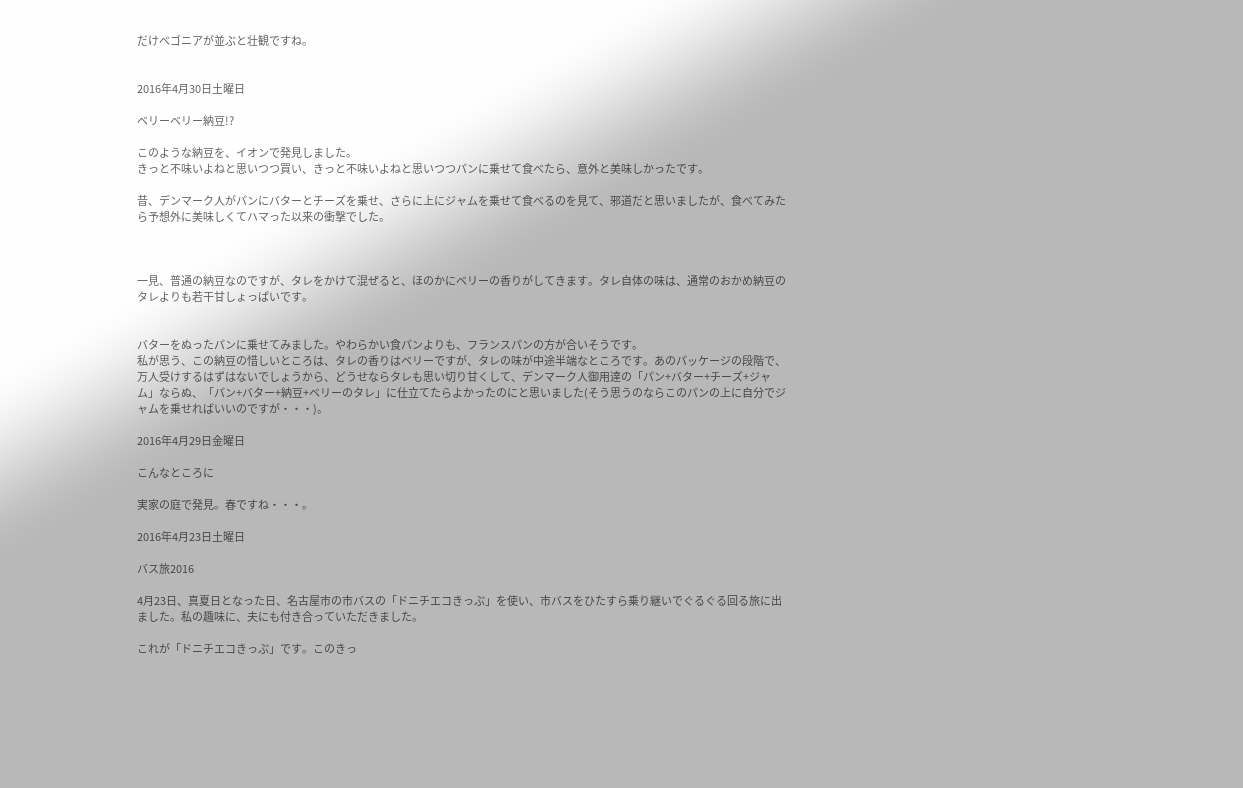だけベゴニアが並ぶと壮観ですね。


2016年4月30日土曜日

ベリーベリー納豆!?

このような納豆を、イオンで発見しました。
きっと不味いよねと思いつつ買い、きっと不味いよねと思いつつパンに乗せて食べたら、意外と美味しかったです。

昔、デンマーク人がパンにバターとチーズを乗せ、さらに上にジャムを乗せて食べるのを見て、邪道だと思いましたが、食べてみたら予想外に美味しくてハマった以来の衝撃でした。



一見、普通の納豆なのですが、タレをかけて混ぜると、ほのかにベリーの香りがしてきます。タレ自体の味は、通常のおかめ納豆のタレよりも若干甘しょっぱいです。


バターをぬったパンに乗せてみました。やわらかい食パンよりも、フランスパンの方が合いそうです。
私が思う、この納豆の惜しいところは、タレの香りはベリーですが、タレの味が中途半端なところです。あのパッケージの段階で、万人受けするはずはないでしょうから、どうせならタレも思い切り甘くして、デンマーク人御用達の「パン+バター+チーズ+ジャム」ならぬ、「パン+バター+納豆+ベリーのタレ」に仕立てたらよかったのにと思いました(そう思うのならこのパンの上に自分でジャムを乗せればいいのですが・・・)。

2016年4月29日金曜日

こんなところに

実家の庭で発見。春ですね・・・。

2016年4月23日土曜日

バス旅2016

4月23日、真夏日となった日、名古屋市の市バスの「ドニチエコきっぷ」を使い、市バスをひたすら乗り継いでぐるぐる回る旅に出ました。私の趣味に、夫にも付き合っていただきました。

これが「ドニチエコきっぷ」です。このきっ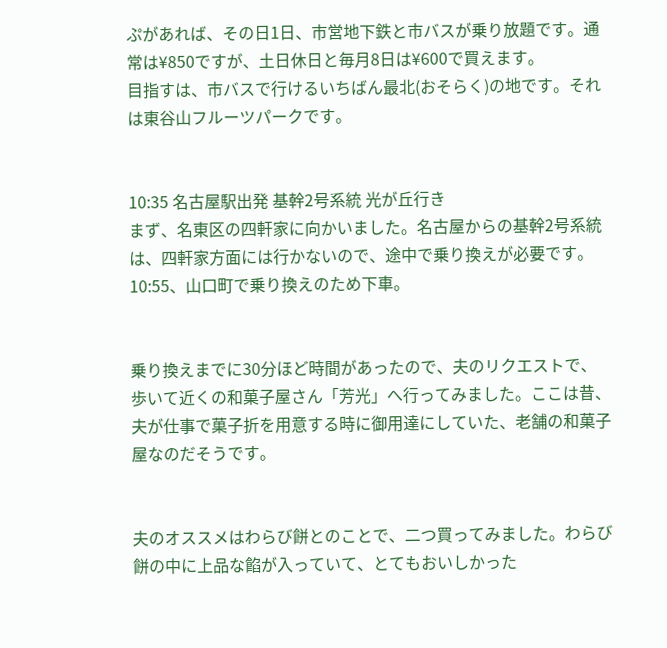ぷがあれば、その日1日、市営地下鉄と市バスが乗り放題です。通常は¥850ですが、土日休日と毎月8日は¥600で買えます。
目指すは、市バスで行けるいちばん最北(おそらく)の地です。それは東谷山フルーツパークです。


10:35 名古屋駅出発 基幹2号系統 光が丘行き
まず、名東区の四軒家に向かいました。名古屋からの基幹2号系統は、四軒家方面には行かないので、途中で乗り換えが必要です。10:55、山口町で乗り換えのため下車。


乗り換えまでに30分ほど時間があったので、夫のリクエストで、歩いて近くの和菓子屋さん「芳光」へ行ってみました。ここは昔、夫が仕事で菓子折を用意する時に御用達にしていた、老舗の和菓子屋なのだそうです。


夫のオススメはわらび餅とのことで、二つ買ってみました。わらび餅の中に上品な餡が入っていて、とてもおいしかった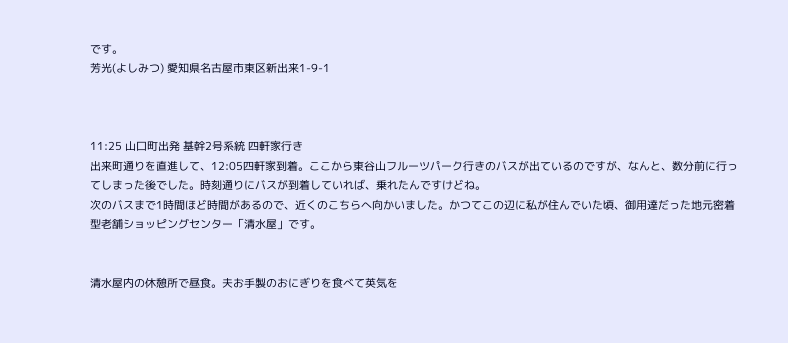です。
芳光(よしみつ) 愛知県名古屋市東区新出来1-9-1



11:25 山口町出発 基幹2号系統 四軒家行き
出来町通りを直進して、12:05四軒家到着。ここから東谷山フルーツパーク行きのバスが出ているのですが、なんと、数分前に行ってしまった後でした。時刻通りにバスが到着していれば、乗れたんですけどね。
次のバスまで1時間ほど時間があるので、近くのこちらへ向かいました。かつてこの辺に私が住んでいた頃、御用達だった地元密着型老舗ショッピングセンター「清水屋」です。


清水屋内の休憩所で昼食。夫お手製のおにぎりを食べて英気を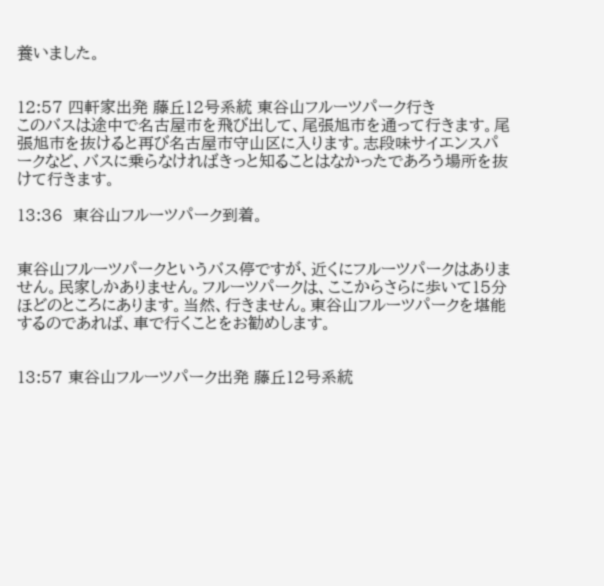養いました。


12:57 四軒家出発 藤丘12号系統 東谷山フルーツパーク行き
このバスは途中で名古屋市を飛び出して、尾張旭市を通って行きます。尾張旭市を抜けると再び名古屋市守山区に入ります。志段味サイエンスパークなど、バスに乗らなければきっと知ることはなかったであろう場所を抜けて行きます。

13:36  東谷山フルーツパーク到着。


東谷山フルーツパークというバス停ですが、近くにフルーツパークはありません。民家しかありません。フルーツパークは、ここからさらに歩いて15分ほどのところにあります。当然、行きません。東谷山フルーツパークを堪能するのであれば、車で行くことをお勧めします。


13:57 東谷山フルーツパーク出発 藤丘12号系統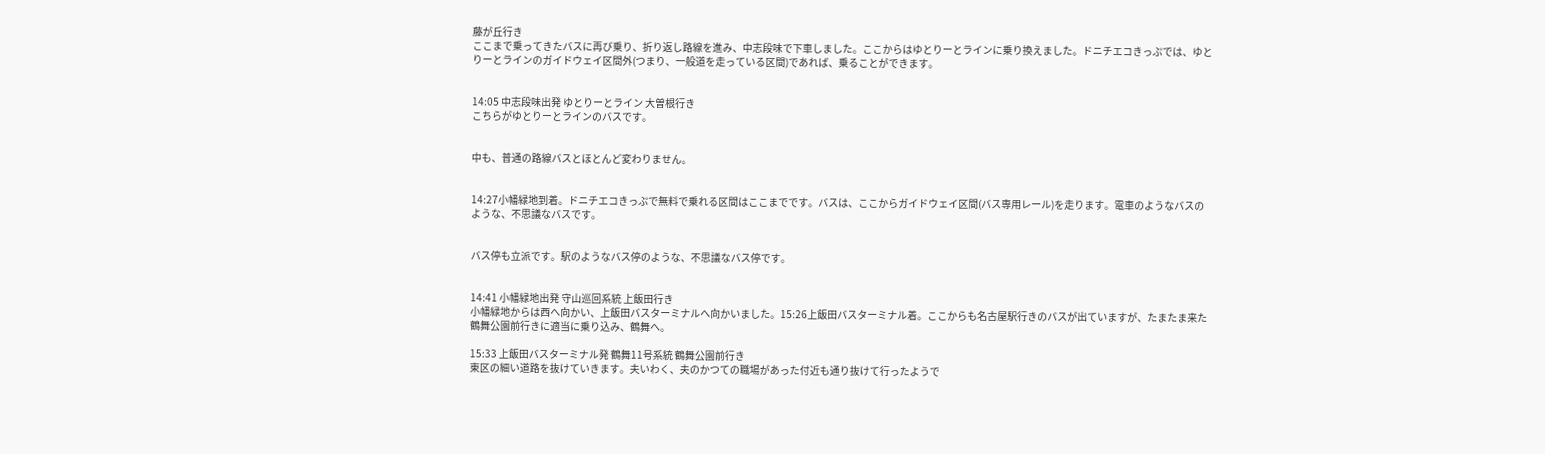藤が丘行き
ここまで乗ってきたバスに再び乗り、折り返し路線を進み、中志段味で下車しました。ここからはゆとりーとラインに乗り換えました。ドニチエコきっぷでは、ゆとりーとラインのガイドウェイ区間外(つまり、一般道を走っている区間)であれば、乗ることができます。


14:05 中志段味出発 ゆとりーとライン 大曽根行き
こちらがゆとりーとラインのバスです。


中も、普通の路線バスとほとんど変わりません。


14:27小幡緑地到着。ドニチエコきっぷで無料で乗れる区間はここまでです。バスは、ここからガイドウェイ区間(バス専用レール)を走ります。電車のようなバスのような、不思議なバスです。


バス停も立派です。駅のようなバス停のような、不思議なバス停です。


14:41 小幡緑地出発 守山巡回系統 上飯田行き
小幡緑地からは西へ向かい、上飯田バスターミナルへ向かいました。15:26上飯田バスターミナル着。ここからも名古屋駅行きのバスが出ていますが、たまたま来た鶴舞公園前行きに適当に乗り込み、鶴舞へ。

15:33 上飯田バスターミナル発 鶴舞11号系統 鶴舞公園前行き
東区の細い道路を抜けていきます。夫いわく、夫のかつての職場があった付近も通り抜けて行ったようで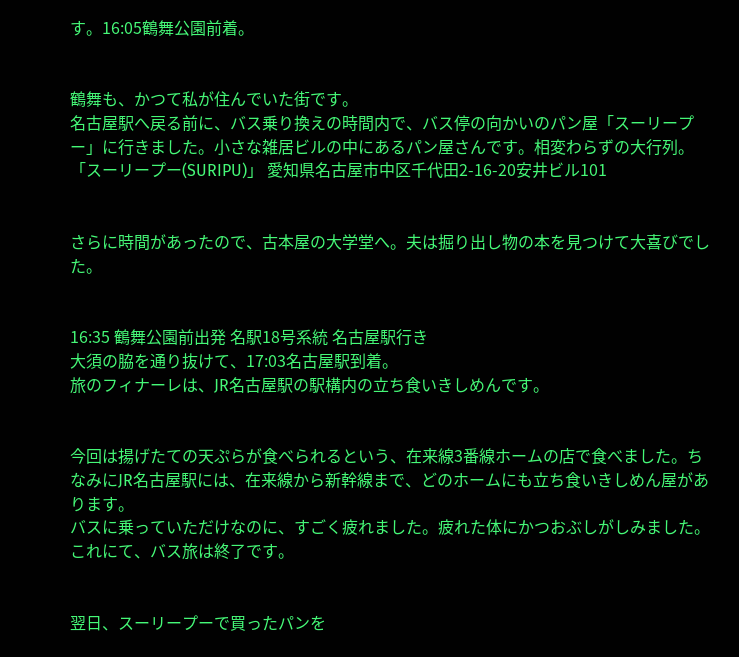す。16:05鶴舞公園前着。


鶴舞も、かつて私が住んでいた街です。
名古屋駅へ戻る前に、バス乗り換えの時間内で、バス停の向かいのパン屋「スーリープー」に行きました。小さな雑居ビルの中にあるパン屋さんです。相変わらずの大行列。
「スーリープー(SURIPU)」 愛知県名古屋市中区千代田2-16-20安井ビル101


さらに時間があったので、古本屋の大学堂へ。夫は掘り出し物の本を見つけて大喜びでした。


16:35 鶴舞公園前出発 名駅18号系統 名古屋駅行き
大須の脇を通り抜けて、17:03名古屋駅到着。
旅のフィナーレは、JR名古屋駅の駅構内の立ち食いきしめんです。


今回は揚げたての天ぷらが食べられるという、在来線3番線ホームの店で食べました。ちなみにJR名古屋駅には、在来線から新幹線まで、どのホームにも立ち食いきしめん屋があります。
バスに乗っていただけなのに、すごく疲れました。疲れた体にかつおぶしがしみました。これにて、バス旅は終了です。


翌日、スーリープーで買ったパンを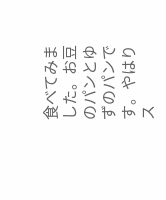食べてみました。お豆のパンとゆずのパンです。やはりス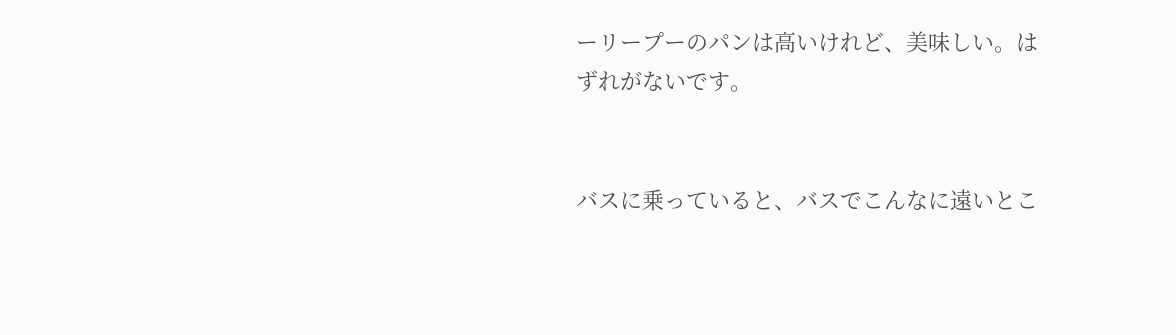ーリープーのパンは高いけれど、美味しい。はずれがないです。


バスに乗っていると、バスでこんなに遠いとこ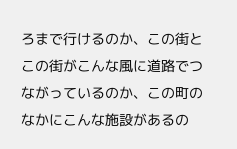ろまで行けるのか、この街とこの街がこんな風に道路でつながっているのか、この町のなかにこんな施設があるの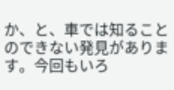か、と、車では知ることのできない発見があります。今回もいろ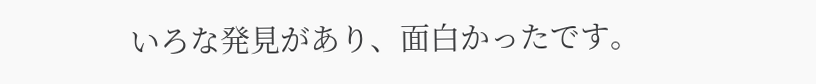いろな発見があり、面白かったです。